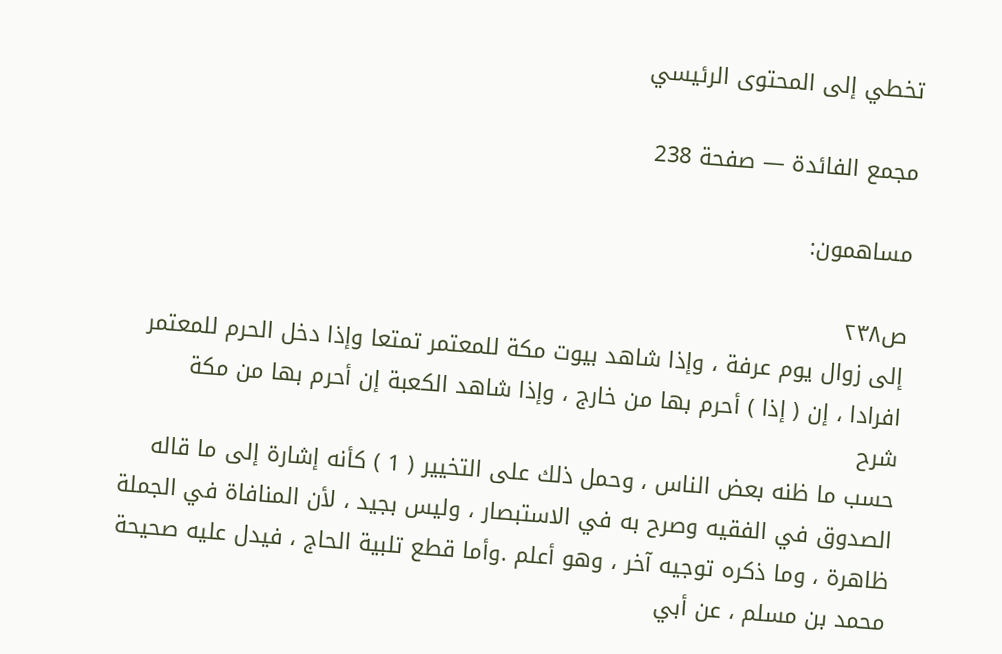تخطي إلى المحتوى الرئيسي

مجمع الفائدة — صفحة 238

مساهمون:

ص٢٣٨
إلى زوال يوم عرفة ، وإذا شاهد بيوت مكة للمعتمر تمتعا وإذا دخل الحرم للمعتمر افرادا ، إن ( إذا ) أحرم بها من خارج ، وإذا شاهد الكعبة إن أحرم بها من مكة
شرح
حسب ما ظنه بعض الناس ، وحمل ذلك على التخيير ( 1 ) كأنه إشارة إلى ما قاله الصدوق في الفقيه وصرح به في الاستبصار ، وليس بجيد ، لأن المنافاة في الجملة ظاهرة ، وما ذكره توجيه آخر ، وهو أعلم .وأما قطع تلبية الحاج ، فيدل عليه صحيحة محمد بن مسلم ، عن أبي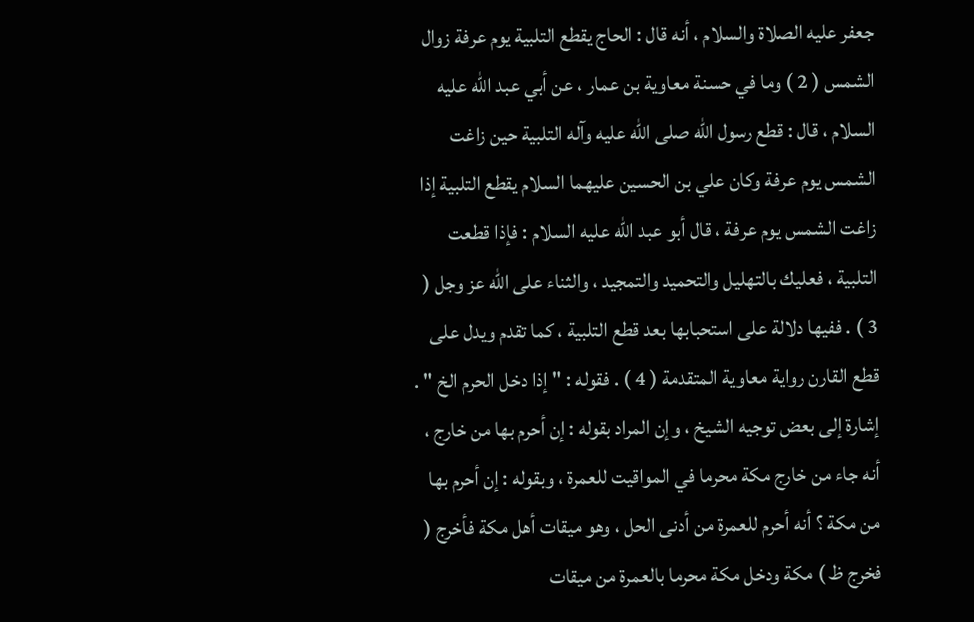جعفر عليه الصلاة والسلام ، أنه قال : الحاج يقطع التلبية يوم عرفة زوال الشمس ( 2 ) وما في حسنة معاوية بن عمار ، عن أبي عبد الله عليه السلام ، قال : قطع رسول الله صلى الله عليه وآله التلبية حين زاغت الشمس يوم عرفة وكان علي بن الحسين عليهما السلام يقطع التلبية إذا زاغت الشمس يوم عرفة ، قال أبو عبد الله عليه السلام : فإذا قطعت التلبية ، فعليك بالتهليل والتحميد والتمجيد ، والثناء على الله عز وجل ( 3 ) . ففيها دلالة على استحبابها بعد قطع التلبية ، كما تقدم ويدل على قطع القارن رواية معاوية المتقدمة ( 4 ) . فقوله : " إذا دخل الحرم الخ " . إشارة إلى بعض توجيه الشيخ ، وإن المراد بقوله : إن أحرم بها من خارج ، أنه جاء من خارج مكة محرما في المواقيت للعمرة ، وبقوله : إن أحرم بها من مكة ؟ أنه أحرم للعمرة من أدنى الحل ، وهو ميقات أهل مكة فأخرج ( فخرج ظ ) مكة ودخل مكة محرما بالعمرة من ميقات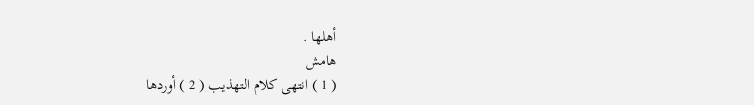أهلها .
هامش
( 1 ) انتهى كلام التهذيب ( 2 ) أوردها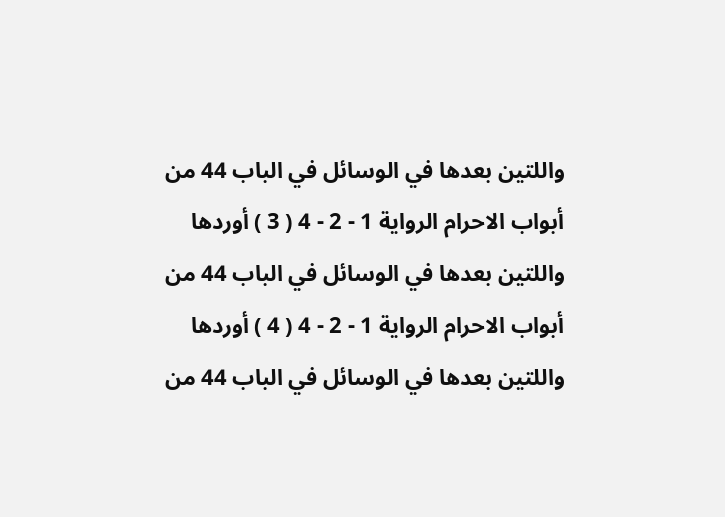واللتين بعدها في الوسائل في الباب 44 من أبواب الاحرام الرواية 1 - 2 - 4 ( 3 ) أوردها واللتين بعدها في الوسائل في الباب 44 من أبواب الاحرام الرواية 1 - 2 - 4 ( 4 ) أوردها واللتين بعدها في الوسائل في الباب 44 من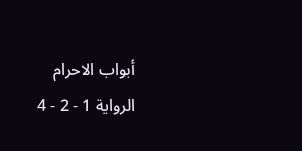أبواب الاحرام الرواية 1 - 2 - 4